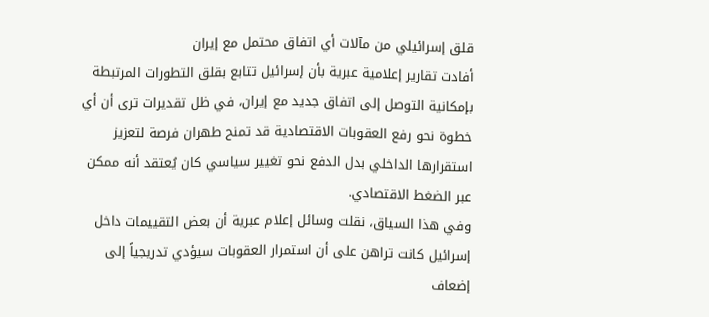قلق إسرائيلي من مآلات أي اتفاق محتمل مع إيران
أفادت تقارير إعلامية عبرية بأن إسرائيل تتابع بقلق التطورات المرتبطة بإمكانية التوصل إلى اتفاق جديد مع إيران، في ظل تقديرات ترى أن أي خطوة نحو رفع العقوبات الاقتصادية قد تمنح طهران فرصة لتعزيز استقرارها الداخلي بدل الدفع نحو تغيير سياسي كان يُعتقد أنه ممكن عبر الضغط الاقتصادي.
وفي هذا السياق، نقلت وسائل إعلام عبرية أن بعض التقييمات داخل إسرائيل كانت تراهن على أن استمرار العقوبات سيؤدي تدريجياً إلى إضعاف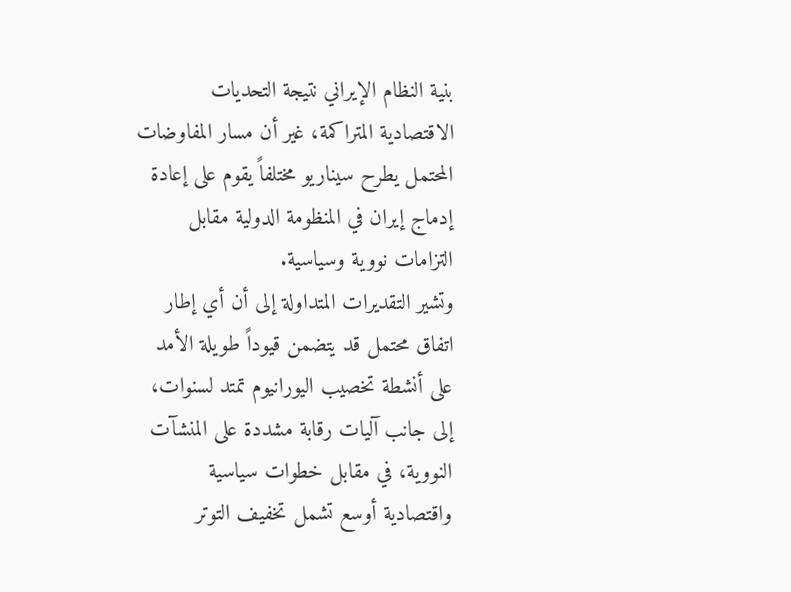بنية النظام الإيراني نتيجة التحديات الاقتصادية المتراكمة، غير أن مسار المفاوضات المحتمل يطرح سيناريو مختلفاً يقوم على إعادة إدماج إيران في المنظومة الدولية مقابل التزامات نووية وسياسية.
وتشير التقديرات المتداولة إلى أن أي إطار اتفاق محتمل قد يتضمن قيوداً طويلة الأمد على أنشطة تخصيب اليورانيوم تمتد لسنوات، إلى جانب آليات رقابة مشددة على المنشآت النووية، في مقابل خطوات سياسية واقتصادية أوسع تشمل تخفيف التوتر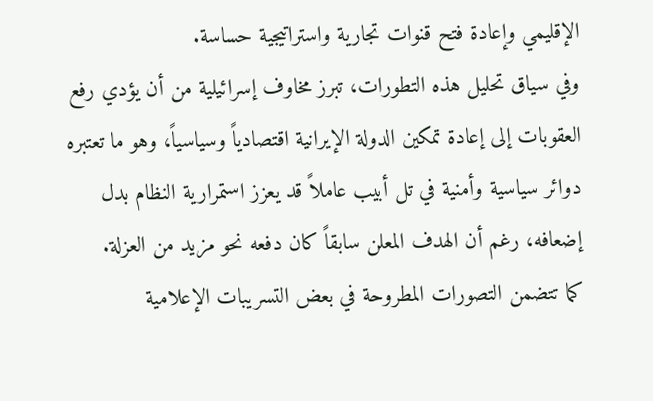الإقليمي وإعادة فتح قنوات تجارية واستراتيجية حساسة.
وفي سياق تحليل هذه التطورات، تبرز مخاوف إسرائيلية من أن يؤدي رفع العقوبات إلى إعادة تمكين الدولة الإيرانية اقتصادياً وسياسياً، وهو ما تعتبره دوائر سياسية وأمنية في تل أبيب عاملاً قد يعزز استمرارية النظام بدل إضعافه، رغم أن الهدف المعلن سابقاً كان دفعه نحو مزيد من العزلة.
كما تتضمن التصورات المطروحة في بعض التسريبات الإعلامية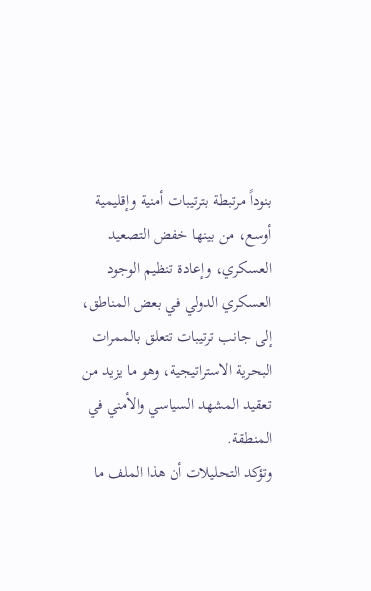بنوداً مرتبطة بترتيبات أمنية وإقليمية أوسع، من بينها خفض التصعيد العسكري، وإعادة تنظيم الوجود العسكري الدولي في بعض المناطق، إلى جانب ترتيبات تتعلق بالممرات البحرية الاستراتيجية، وهو ما يزيد من تعقيد المشهد السياسي والأمني في المنطقة.
وتؤكد التحليلات أن هذا الملف ما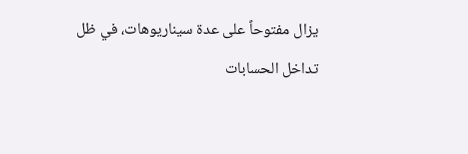يزال مفتوحاً على عدة سيناريوهات، في ظل تداخل الحسابات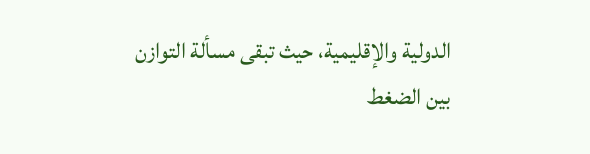الدولية والإقليمية، حيث تبقى مسألة التوازن بين الضغط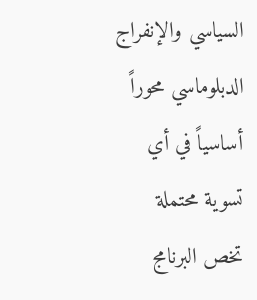السياسي والإنفراج الدبلوماسي محوراً أساسياً في أي تسوية محتملة تخص البرنامج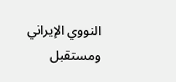النووي الإيراني ومستقبل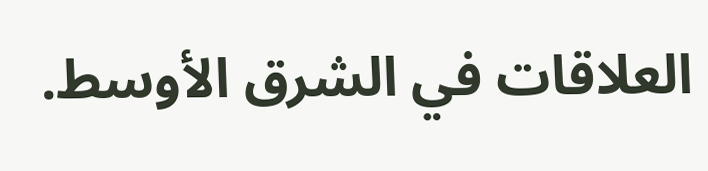العلاقات في الشرق الأوسط.